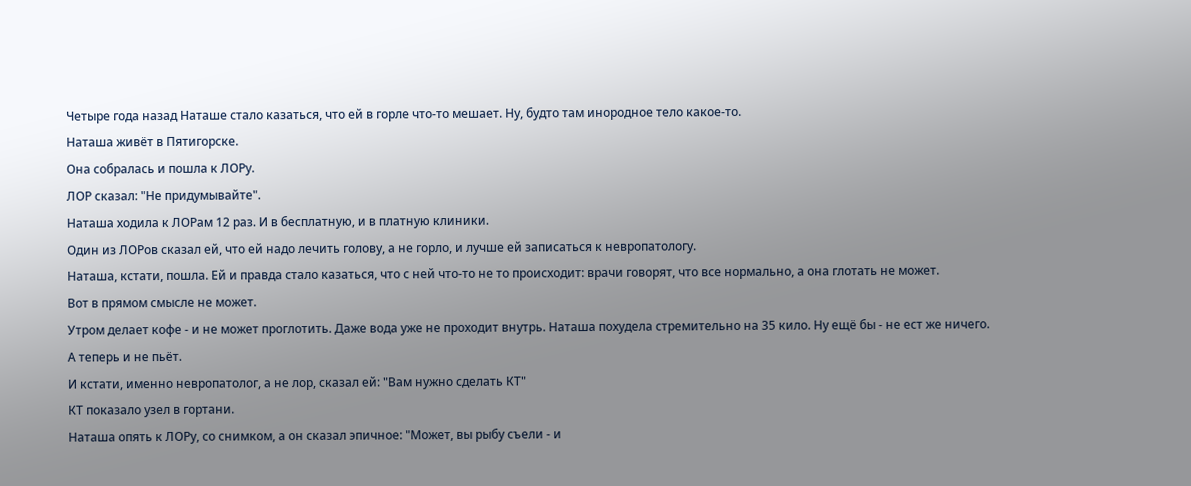Четыре года назад Наташе стало казаться, что ей в горле что-то мешает. Ну, будто там инородное тело какое-то.
Наташа живёт в Пятигорске.
Она собралась и пошла к ЛОРу.
ЛОР сказал: "Не придумывайте".
Наташа ходила к ЛОРам 12 раз. И в бесплатную, и в платную клиники.
Один из ЛОРов сказал ей, что ей надо лечить голову, а не горло, и лучше ей записаться к невропатологу.
Наташа, кстати, пошла. Ей и правда стало казаться, что с ней что-то не то происходит: врачи говорят, что все нормально, а она глотать не может.
Вот в прямом смысле не может.
Утром делает кофе - и не может проглотить. Даже вода уже не проходит внутрь. Наташа похудела стремительно на 35 кило. Ну ещё бы - не ест же ничего.
А теперь и не пьёт.
И кстати, именно невропатолог, а не лор, сказал ей: "Вам нужно сделать КТ"
КТ показало узел в гортани.
Наташа опять к ЛОРу, со снимком, а он сказал эпичное: "Может, вы рыбу съели - и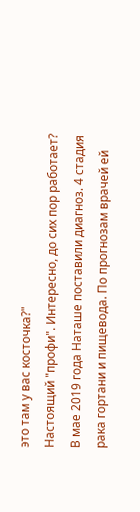это там у вас косточка?"
Настоящий "профи". Интересно, до сих пор работает?
В мае 2019 года Наташе поставили диагноз. 4 стадия рака гортани и пищевода. По прогнозам врачей ей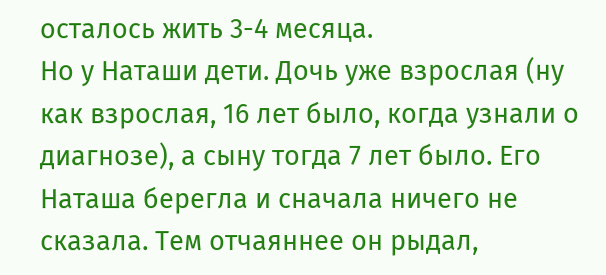осталось жить 3-4 месяца.
Но у Наташи дети. Дочь уже взрослая (ну как взрослая, 16 лет было, когда узнали о диагнозе), а сыну тогда 7 лет было. Его Наташа берегла и сначала ничего не сказала. Тем отчаяннее он рыдал,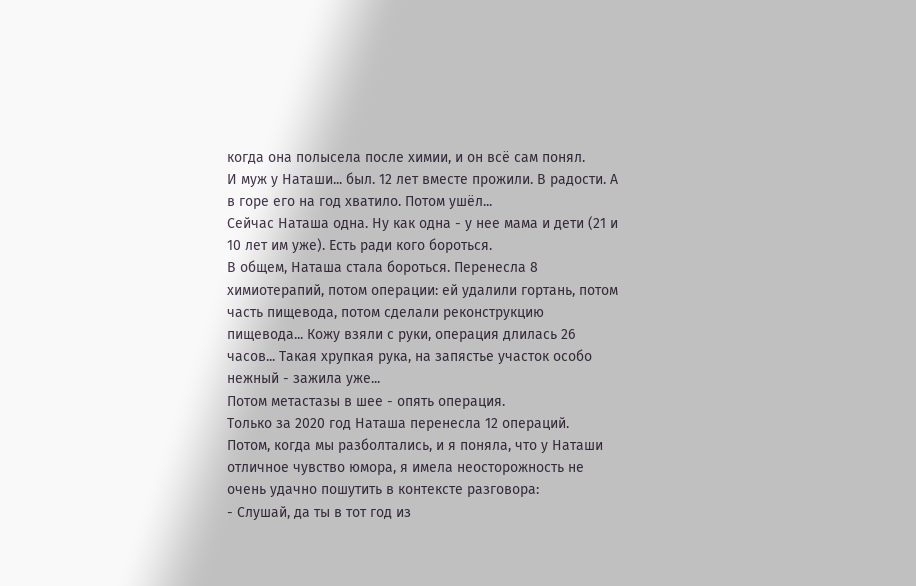когда она полысела после химии, и он всё сам понял.
И муж у Наташи... был. 12 лет вместе прожили. В радости. А в горе его на год хватило. Потом ушёл...
Сейчас Наташа одна. Ну как одна - у нее мама и дети (21 и 10 лет им уже). Есть ради кого бороться.
В общем, Наташа стала бороться. Перенесла 8 химиотерапий, потом операции: ей удалили гортань, потом часть пищевода, потом сделали реконструкцию пищевода... Кожу взяли с руки, операция длилась 26 часов... Такая хрупкая рука, на запястье участок особо нежный - зажила уже...
Потом метастазы в шее - опять операция.
Только за 2020 год Наташа перенесла 12 операций.
Потом, когда мы разболтались, и я поняла, что у Наташи отличное чувство юмора, я имела неосторожность не очень удачно пошутить в контексте разговора:
- Слушай, да ты в тот год из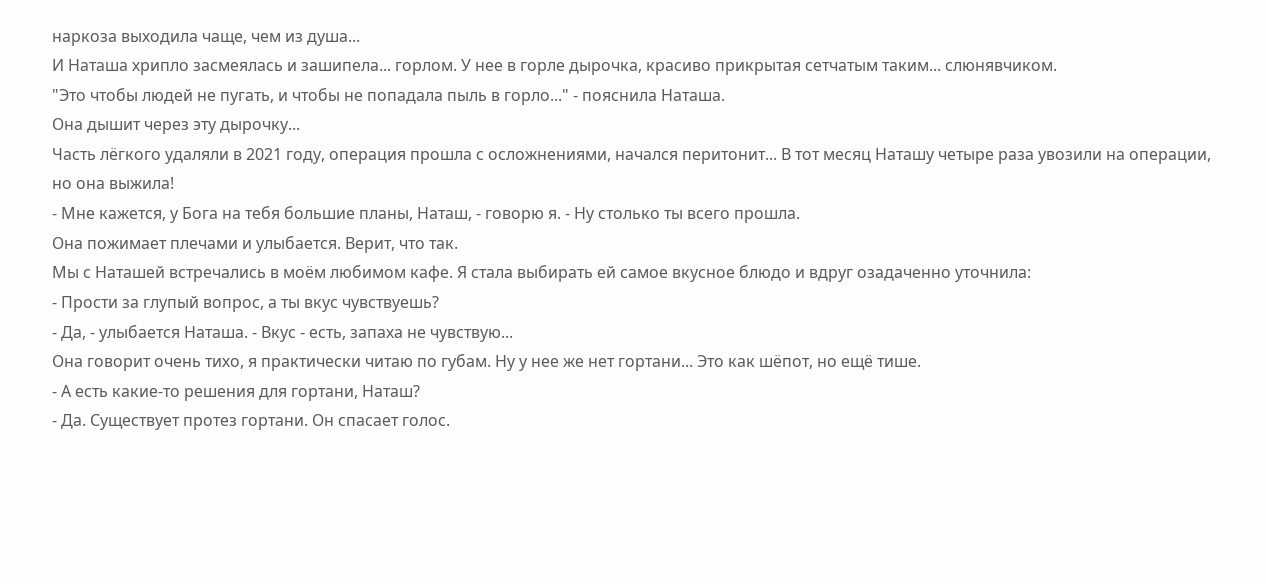наркоза выходила чаще, чем из душа...
И Наташа хрипло засмеялась и зашипела... горлом. У нее в горле дырочка, красиво прикрытая сетчатым таким... слюнявчиком.
"Это чтобы людей не пугать, и чтобы не попадала пыль в горло..." - пояснила Наташа.
Она дышит через эту дырочку...
Часть лёгкого удаляли в 2021 году, операция прошла с осложнениями, начался перитонит... В тот месяц Наташу четыре раза увозили на операции, но она выжила!
- Мне кажется, у Бога на тебя большие планы, Наташ, - говорю я. - Ну столько ты всего прошла.
Она пожимает плечами и улыбается. Верит, что так.
Мы с Наташей встречались в моём любимом кафе. Я стала выбирать ей самое вкусное блюдо и вдруг озадаченно уточнила:
- Прости за глупый вопрос, а ты вкус чувствуешь?
- Да, - улыбается Наташа. - Вкус - есть, запаха не чувствую...
Она говорит очень тихо, я практически читаю по губам. Ну у нее же нет гортани... Это как шёпот, но ещё тише.
- А есть какие-то решения для гортани, Наташ?
- Да. Существует протез гортани. Он спасает голос.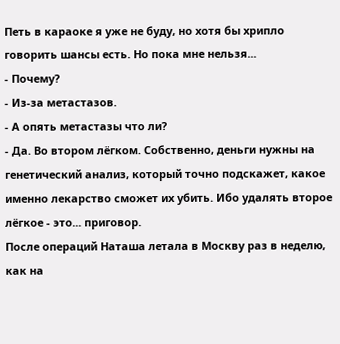Петь в караоке я уже не буду, но хотя бы хрипло говорить шансы есть. Но пока мне нельзя...
- Почему?
- Из-за метастазов.
- А опять метастазы что ли?
- Да. Во втором лёгком. Собственно, деньги нужны на генетический анализ, который точно подскажет, какое именно лекарство сможет их убить. Ибо удалять второе лёгкое - это... приговор.
После операций Наташа летала в Москву раз в неделю, как на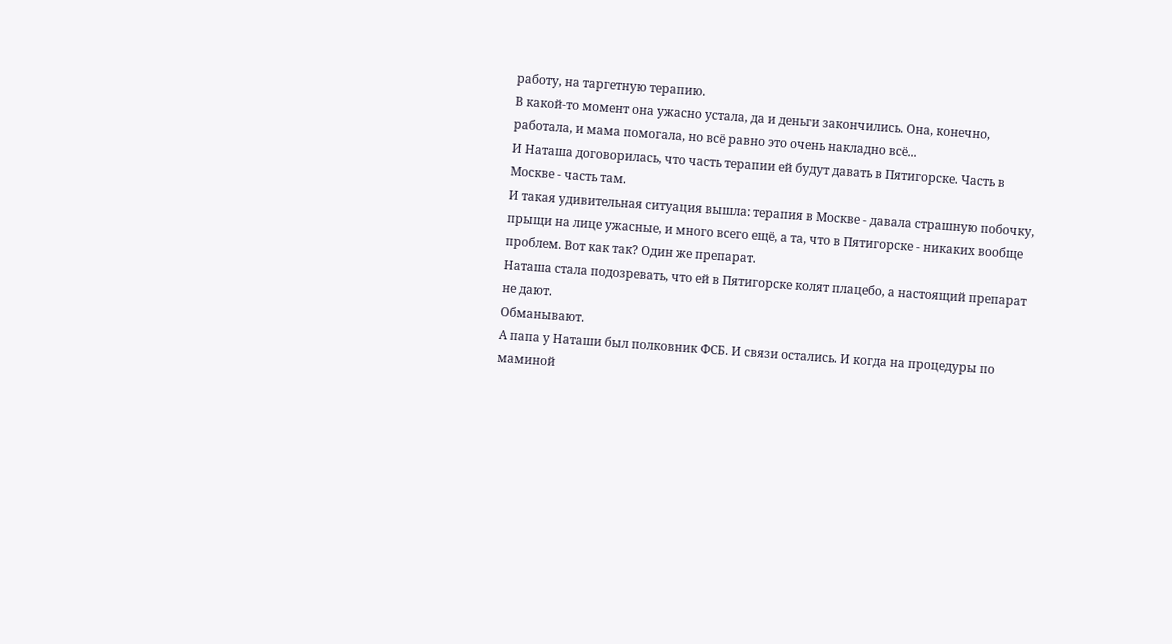работу, на таргетную терапию.
В какой-то момент она ужасно устала, да и деньги закончились. Она, конечно, работала, и мама помогала, но всё равно это очень накладно всё...
И Наташа договорилась, что часть терапии ей будут давать в Пятигорске. Часть в Москве - часть там.
И такая удивительная ситуация вышла: терапия в Москве - давала страшную побочку, прыщи на лице ужасные, и много всего ещё, а та, что в Пятигорске - никаких вообще проблем. Вот как так? Один же препарат.
Наташа стала подозревать, что ей в Пятигорске колят плацебо, а настоящий препарат не дают.
Обманывают.
А папа у Наташи был полковник ФСБ. И связи остались. И когда на процедуры по маминой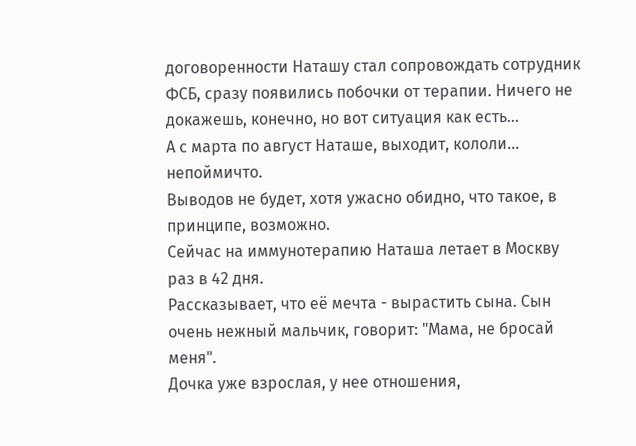договоренности Наташу стал сопровождать сотрудник ФСБ, сразу появились побочки от терапии. Ничего не докажешь, конечно, но вот ситуация как есть...
А с марта по август Наташе, выходит, кололи... непоймичто.
Выводов не будет, хотя ужасно обидно, что такое, в принципе, возможно.
Сейчас на иммунотерапию Наташа летает в Москву раз в 42 дня.
Рассказывает, что её мечта - вырастить сына. Сын очень нежный мальчик, говорит: "Мама, не бросай меня".
Дочка уже взрослая, у нее отношения,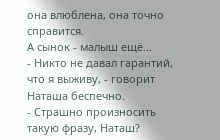она влюблена, она точно справится.
А сынок - малыш ещё...
- Никто не давал гарантий, что я выживу, - говорит Наташа беспечно.
- Страшно произносить такую фразу, Наташ?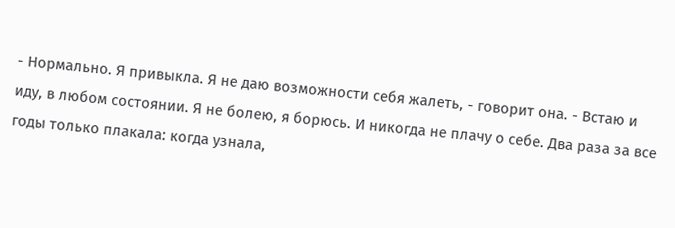- Нормально. Я привыкла. Я не даю возможности себя жалеть, - говорит она. - Встаю и иду, в любом состоянии. Я не болею, я борюсь. И никогда не плачу о себе. Два раза за все годы только плакала: когда узнала,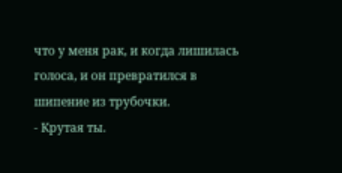что у меня рак, и когда лишилась голоса, и он превратился в шипение из трубочки.
- Крутая ты.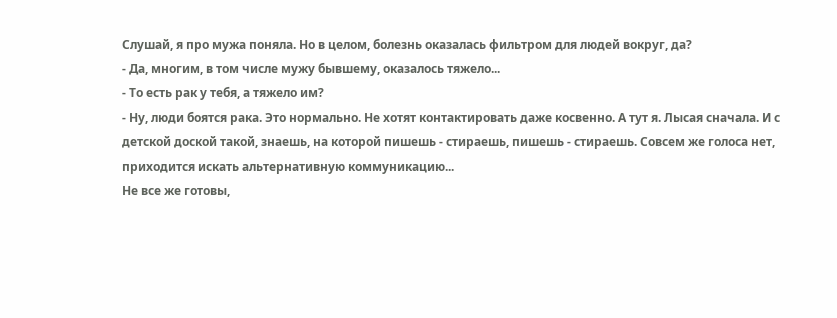Слушай, я про мужа поняла. Но в целом, болезнь оказалась фильтром для людей вокруг, да?
- Да, многим, в том числе мужу бывшему, оказалось тяжело...
- То есть рак у тебя, а тяжело им?
- Ну, люди боятся рака. Это нормально. Не хотят контактировать даже косвенно. А тут я. Лысая сначала. И с детской доской такой, знаешь, на которой пишешь - стираешь, пишешь - стираешь. Совсем же голоса нет, приходится искать альтернативную коммуникацию...
Не все же готовы,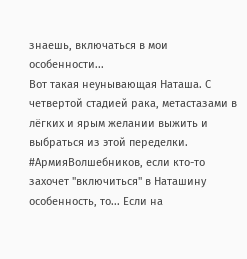знаешь, включаться в мои особенности...
Вот такая неунывающая Наташа. С четвертой стадией рака, метастазами в лёгких и ярым желании выжить и выбраться из этой переделки.
#АрмияВолшебников, если кто-то захочет "включиться" в Наташину особенность, то... Если на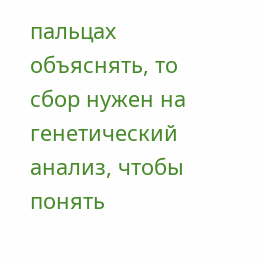пальцах объяснять, то сбор нужен на генетический анализ, чтобы понять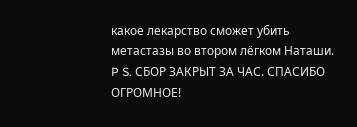какое лекарство сможет убить метастазы во втором лёгком Наташи.
P S. СБОР ЗАКРЫТ ЗА ЧАС. СПАСИБО ОГРОМНОЕ!